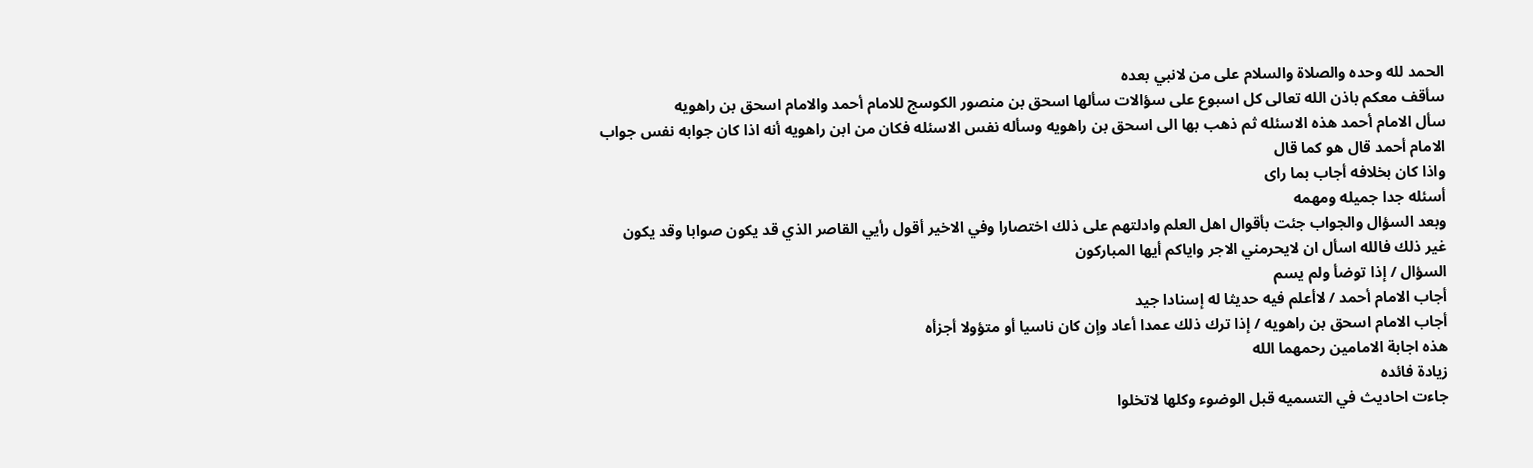الحمد لله وحده والصلاة والسلام على من لانبي بعده
سأقف معكم باذن الله تعالى كل اسبوع على سؤالات سألها اسحق بن منصور الكوسج للامام أحمد والامام اسحق بن راهويه
سأل الامام أحمد هذه الاسئله ثم ذهب بها الى اسحق بن راهويه وسأله نفس الاسئله فكان من ابن راهويه أنه اذا كان جوابه نفس جواب
الامام أحمد قال هو كما قال
واذا كان بخلافه أجاب بما راى
أسئله جدا جميله ومهمه
وبعد السؤال والجواب جئت بأقوال اهل العلم وادلتهم على ذلك اختصارا وفي الاخير أقول رأيي القاصر الذي قد يكون صوابا وقد يكون
غير ذلك فالله اسأل ان لايحرمني الاجر واياكم أيها المباركون
السؤال / إذا توضأ ولم يسم
أجاب الامام أحمد / لاأعلم فيه حديثا له إسنادا جيد
أجاب الامام اسحق بن راهويه / إذا ترك ذلك عمدا أعاد وإن كان ناسيا أو متؤولا أجزأه
هذه اجابة الامامين رحمهما الله
زيادة فائده
جاءت احاديث في التسميه قبل الوضوء وكلها لاتخلوا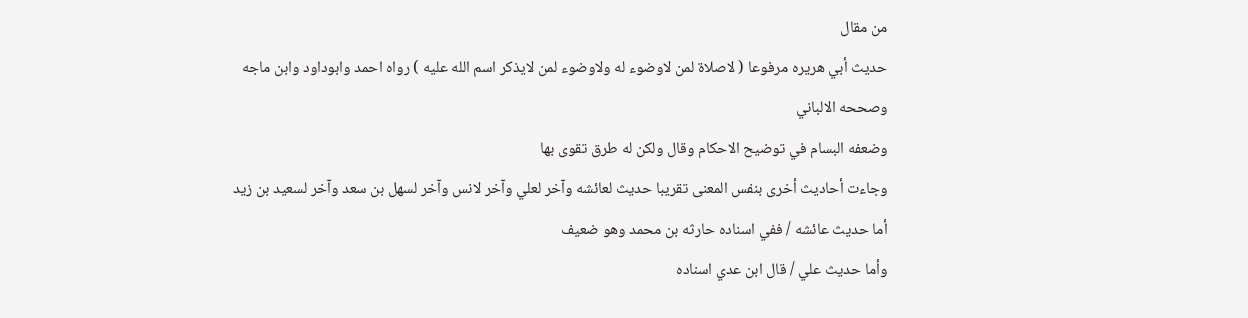من مقال
حديث أبي هريره مرفوعا ( لاصلاة لمن لاوضوء له ولاوضوء لمن لايذكر اسم الله عليه ) رواه احمد وابوداود وابن ماجه وصححه الالباني
وضعفه البسام في توضيح الاحكام وقال ولكن له طرق تقوى بها
وجاءت أحاديث أخرى بنفس المعنى تقريبا حديث لعائشه وآخر لعلي وآخر لانس وآخر لسهل بن سعد وآخر لسعيد بن زيد
أما حديث عائشه / ففي اسناده حارثه بن محمد وهو ضعيف
وأما حديث علي / قال ابن عدي اسناده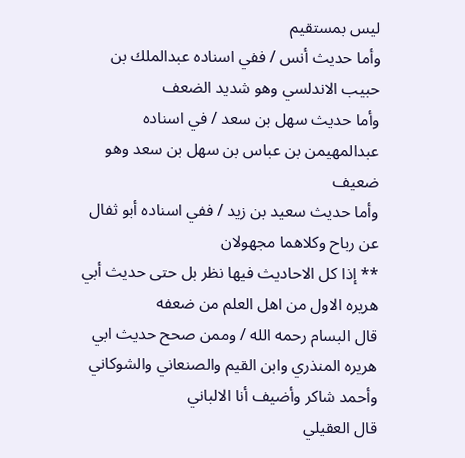ليس بمستقيم
وأما حديث أنس / ففي اسناده عبدالملك بن حبيب الاندلسي وهو شديد الضعف
وأما حديث سهل بن سعد / في اسناده عبدالمهيمن بن عباس بن سهل بن سعد وهو ضعيف
وأما حديث سعيد بن زيد / ففي اسناده أبو ثفال عن رباح وكلاهما مجهولان
** إذا كل الاحاديث فيها نظر بل حتى حديث أبي هريره الاول من اهل العلم من ضعفه
قال البسام رحمه الله / وممن صحح حديث ابي هريره المنذري وابن القيم والصنعاني والشوكاني وأحمد شاكر وأضيف أنا الالباني
قال العقيلي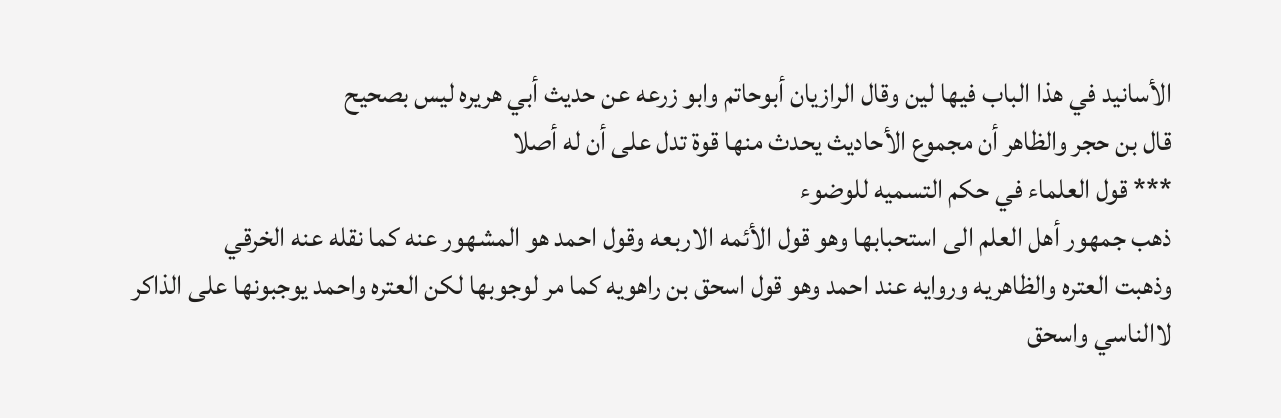الأسانيد في هذا الباب فيها لين وقال الرازيان أبوحاتم وابو زرعه عن حديث أبي هريره ليس بصحيح
قال بن حجر والظاهر أن مجموع الأحاديث يحدث منها قوة تدل على أن له أصلا
*** قول العلماء في حكم التسميه للوضوء
ذهب جمهور أهل العلم الى استحبابها وهو قول الأئمه الاربعه وقول احمد هو المشهور عنه كما نقله عنه الخرقي
وذهبت العتره والظاهريه وروايه عند احمد وهو قول اسحق بن راهويه كما مر لوجوبها لكن العتره واحمد يوجبونها على الذاكر
لاالناسي واسحق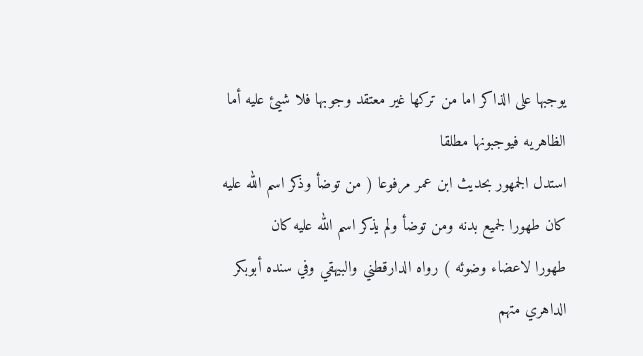يوجبها على الذاكر اما من تركها غير معتقد وجوبها فلا شيئ عليه أما الظاهريه فيوجبونها مطلقا
استدل الجمهور بحديث ابن عمر مرفوعا ( من توضأ وذكر اسم الله عليه كان طهورا لجميع بدنه ومن توضأ ولم يذكر اسم الله عليه كان
طهورا لاعضاء وضوئه ) رواه الدارقطني والبيهقي وفي سنده أبوبكر الداهري متهم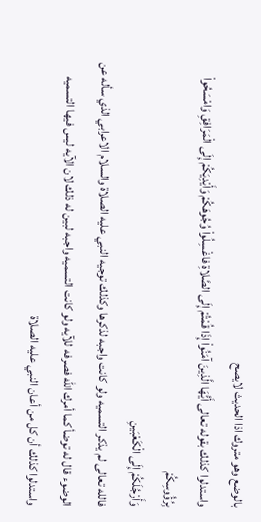بالوضع وهو متروك اذا الحديث لايصح
واستدلوا كذلك بقوله تعالى أَيُّهَا الَّذِينَ آمَنُواْ إِذَا قُمْتُمْ إِلَى الصَّلاةِ فاغْسِلُواْ وُجُوهَكُمْ وَأَيْدِيَكُمْ إِلَى الْمَرَافِقِ وَامْسَحُواْ بِرُؤُوسِكُمْ
وَأَرْجُلَكُمْ إِلَى الْكَعْبَينِ
فالله تعالى لم يذكر التسميه ولو كانت واجبه لذكرها وكذلك توجيه النبي عليه الصلاة والسلام الاعرابي الذي سأله عن الوضوء قال له توضأ كما أمرك الله فصرفه للآيه ولو كانت التسميه واجبه لبين له ذلك لان الآيه ليس فيها التسميه
واستدلوا كذلك أن كل من أعان النبي عليه الصلاة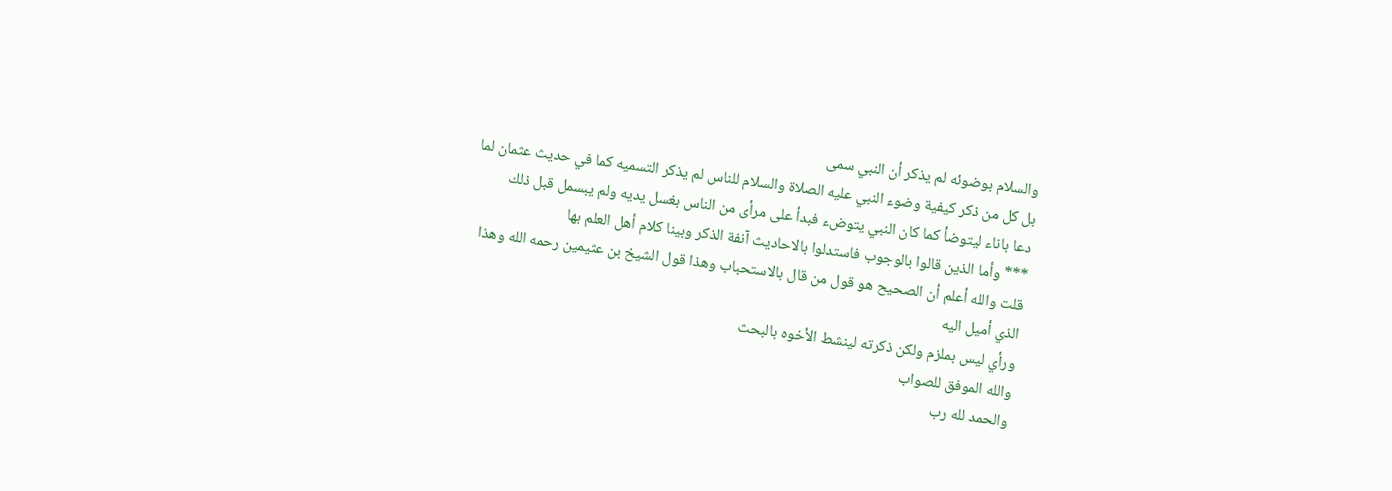والسلام بوضوئه لم يذكر أن النبي سمى
بل كل من ذكر كيفية وضوء النبي عليه الصلاة والسلام للناس لم يذكر التسميه كما في حديث عثمان لما دعا باناء ليتوضأ كما كان النبي يتوضء فبدأ على مرأى من الناس بغسل يديه ولم يبسمل قبل ذلك
*** وأما الذين قالوا بالوجوب فاستدلوا بالاحاديث آنفة الذكر وبينا كلام أهل العلم بها
قلت والله أعلم أن الصحيح هو قول من قال بالاستحباب وهذا قول الشيخ بن عثيمين رحمه الله وهذا الذي أميل اليه
ورأي ليس بملزم ولكن ذكرته لينشط الأخوه بالبحث
والله الموفق للصواب
والحمد لله رب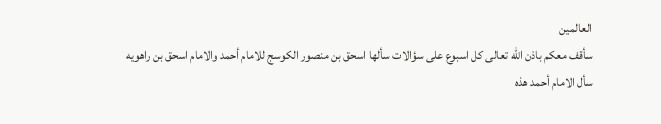العالمين
سأقف معكم باذن الله تعالى كل اسبوع على سؤالات سألها اسحق بن منصور الكوسج للامام أحمد والامام اسحق بن راهويه
سأل الامام أحمد هذه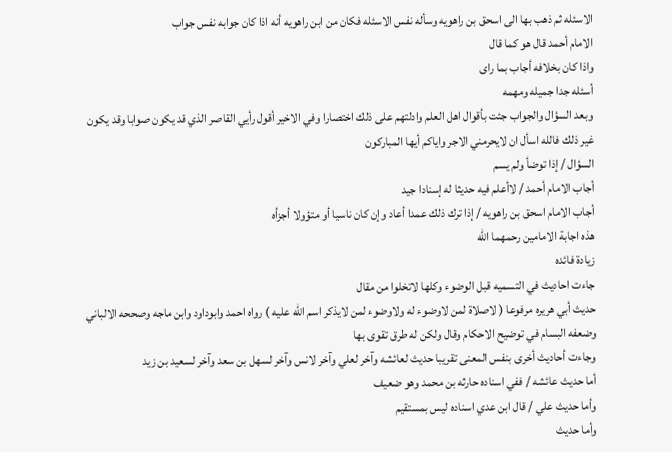الاسئله ثم ذهب بها الى اسحق بن راهويه وسأله نفس الاسئله فكان من ابن راهويه أنه اذا كان جوابه نفس جواب
الامام أحمد قال هو كما قال
واذا كان بخلافه أجاب بما راى
أسئله جدا جميله ومهمه
وبعد السؤال والجواب جئت بأقوال اهل العلم وادلتهم على ذلك اختصارا وفي الاخير أقول رأيي القاصر الذي قد يكون صوابا وقد يكون
غير ذلك فالله اسأل ان لايحرمني الاجر واياكم أيها المباركون
السؤال / إذا توضأ ولم يسم
أجاب الامام أحمد / لاأعلم فيه حديثا له إسنادا جيد
أجاب الامام اسحق بن راهويه / إذا ترك ذلك عمدا أعاد وإن كان ناسيا أو متؤولا أجزأه
هذه اجابة الامامين رحمهما الله
زيادة فائده
جاءت احاديث في التسميه قبل الوضوء وكلها لاتخلوا من مقال
حديث أبي هريره مرفوعا ( لاصلاة لمن لاوضوء له ولاوضوء لمن لايذكر اسم الله عليه ) رواه احمد وابوداود وابن ماجه وصححه الالباني
وضعفه البسام في توضيح الاحكام وقال ولكن له طرق تقوى بها
وجاءت أحاديث أخرى بنفس المعنى تقريبا حديث لعائشه وآخر لعلي وآخر لانس وآخر لسهل بن سعد وآخر لسعيد بن زيد
أما حديث عائشه / ففي اسناده حارثه بن محمد وهو ضعيف
وأما حديث علي / قال ابن عدي اسناده ليس بمستقيم
وأما حديث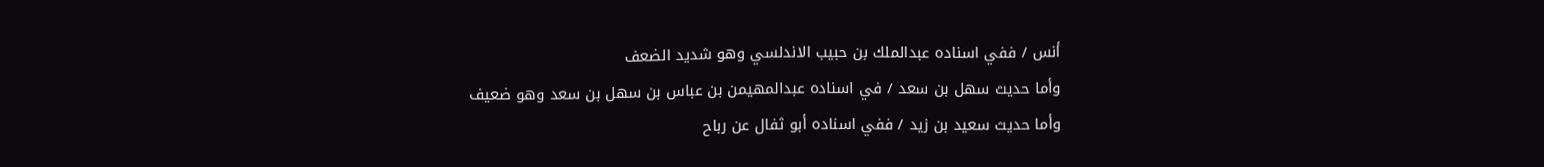أنس / ففي اسناده عبدالملك بن حبيب الاندلسي وهو شديد الضعف
وأما حديث سهل بن سعد / في اسناده عبدالمهيمن بن عباس بن سهل بن سعد وهو ضعيف
وأما حديث سعيد بن زيد / ففي اسناده أبو ثفال عن رباح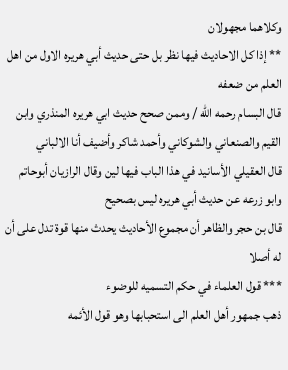وكلاهما مجهولان
** إذا كل الاحاديث فيها نظر بل حتى حديث أبي هريره الاول من اهل العلم من ضعفه
قال البسام رحمه الله / وممن صحح حديث ابي هريره المنذري وابن القيم والصنعاني والشوكاني وأحمد شاكر وأضيف أنا الالباني
قال العقيلي الأسانيد في هذا الباب فيها لين وقال الرازيان أبوحاتم وابو زرعه عن حديث أبي هريره ليس بصحيح
قال بن حجر والظاهر أن مجموع الأحاديث يحدث منها قوة تدل على أن له أصلا
*** قول العلماء في حكم التسميه للوضوء
ذهب جمهور أهل العلم الى استحبابها وهو قول الأئمه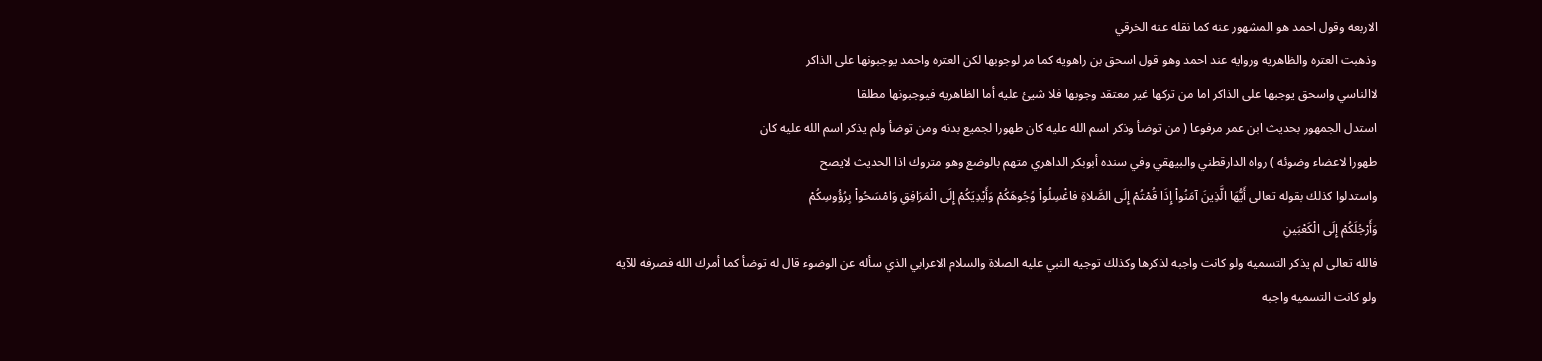الاربعه وقول احمد هو المشهور عنه كما نقله عنه الخرقي
وذهبت العتره والظاهريه وروايه عند احمد وهو قول اسحق بن راهويه كما مر لوجوبها لكن العتره واحمد يوجبونها على الذاكر
لاالناسي واسحق يوجبها على الذاكر اما من تركها غير معتقد وجوبها فلا شيئ عليه أما الظاهريه فيوجبونها مطلقا
استدل الجمهور بحديث ابن عمر مرفوعا ( من توضأ وذكر اسم الله عليه كان طهورا لجميع بدنه ومن توضأ ولم يذكر اسم الله عليه كان
طهورا لاعضاء وضوئه ) رواه الدارقطني والبيهقي وفي سنده أبوبكر الداهري متهم بالوضع وهو متروك اذا الحديث لايصح
واستدلوا كذلك بقوله تعالى أَيُّهَا الَّذِينَ آمَنُواْ إِذَا قُمْتُمْ إِلَى الصَّلاةِ فاغْسِلُواْ وُجُوهَكُمْ وَأَيْدِيَكُمْ إِلَى الْمَرَافِقِ وَامْسَحُواْ بِرُؤُوسِكُمْ
وَأَرْجُلَكُمْ إِلَى الْكَعْبَينِ
فالله تعالى لم يذكر التسميه ولو كانت واجبه لذكرها وكذلك توجيه النبي عليه الصلاة والسلام الاعرابي الذي سأله عن الوضوء قال له توضأ كما أمرك الله فصرفه للآيه ولو كانت التسميه واجبه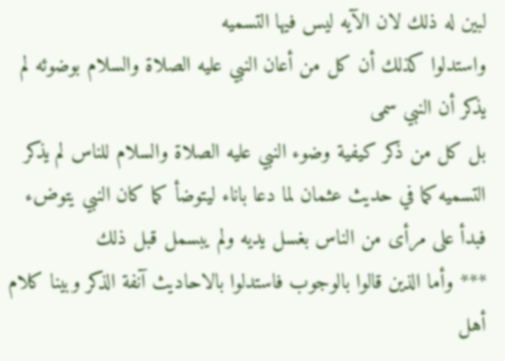لبين له ذلك لان الآيه ليس فيها التسميه
واستدلوا كذلك أن كل من أعان النبي عليه الصلاة والسلام بوضوئه لم يذكر أن النبي سمى
بل كل من ذكر كيفية وضوء النبي عليه الصلاة والسلام للناس لم يذكر التسميه كما في حديث عثمان لما دعا باناء ليتوضأ كما كان النبي يتوضء فبدأ على مرأى من الناس بغسل يديه ولم يبسمل قبل ذلك
*** وأما الذين قالوا بالوجوب فاستدلوا بالاحاديث آنفة الذكر وبينا كلام أهل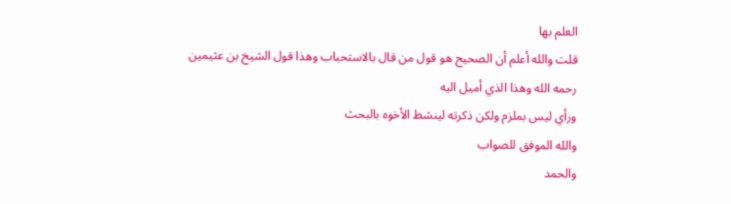العلم بها
قلت والله أعلم أن الصحيح هو قول من قال بالاستحباب وهذا قول الشيخ بن عثيمين رحمه الله وهذا الذي أميل اليه
ورأي ليس بملزم ولكن ذكرته لينشط الأخوه بالبحث
والله الموفق للصواب
والحمد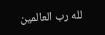لله رب العالمين